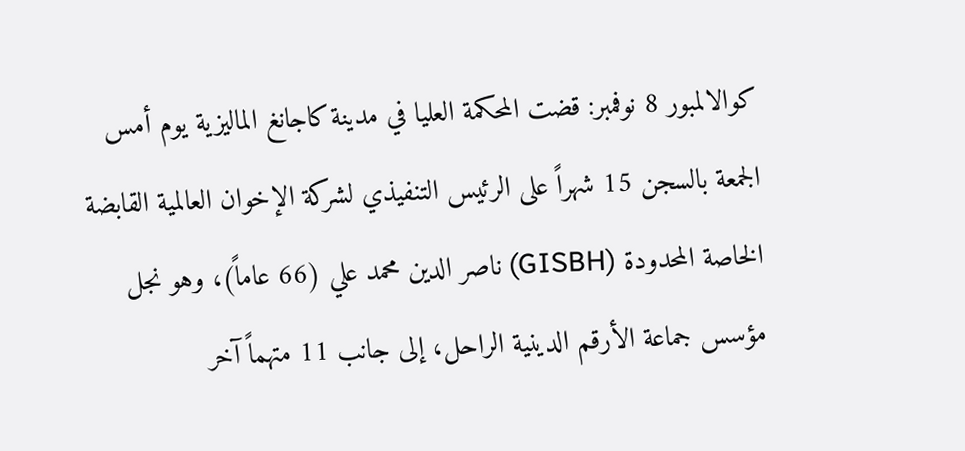كوالالمبور 8 نوفمبر: قضت المحكمة العليا في مدينة كاجانغ الماليزية يوم أمس الجمعة بالسجن 15 شهراً على الرئيس التنفيذي لشركة الإخوان العالمية القابضة الخاصة المحدودة (GISBH) ناصر الدين محمد علي (66 عاماً)، وهو نجل مؤسس جماعة الأرقم الدينية الراحل، إلى جانب 11 متهماً آخر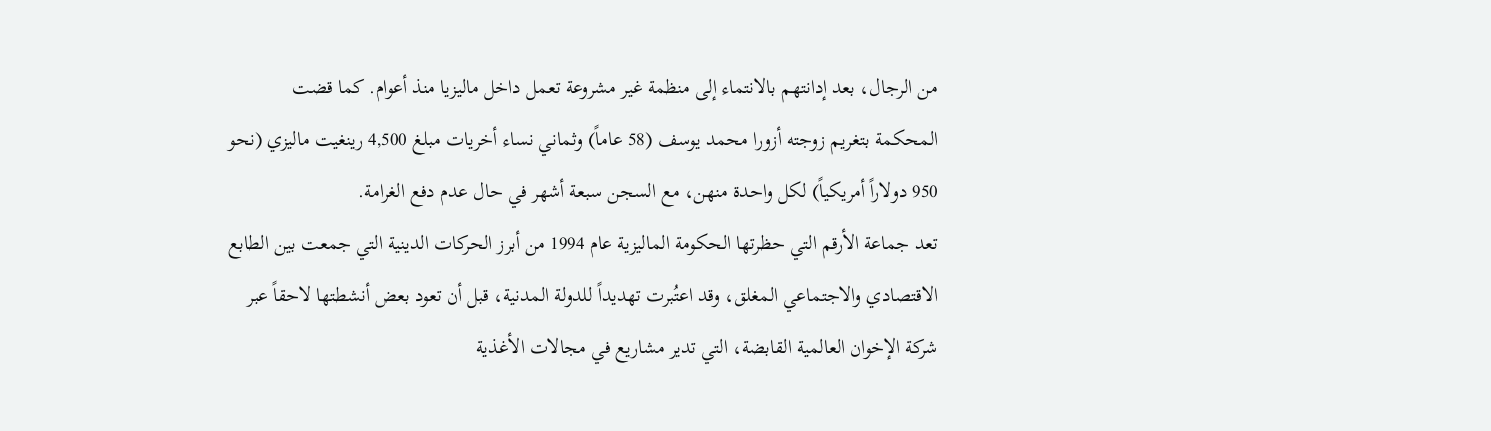من الرجال، بعد إدانتهم بالانتماء إلى منظمة غير مشروعة تعمل داخل ماليزيا منذ أعوام. كما قضت المحكمة بتغريم زوجته أزورا محمد يوسف (58 عاماً) وثماني نساء أخريات مبلغ 4,500 رينغيت ماليزي (نحو 950 دولاراً أمريكياً) لكل واحدة منهن، مع السجن سبعة أشهر في حال عدم دفع الغرامة.
تعد جماعة الأرقم التي حظرتها الحكومة الماليزية عام 1994 من أبرز الحركات الدينية التي جمعت بين الطابع الاقتصادي والاجتماعي المغلق، وقد اعتُبرت تهديداً للدولة المدنية، قبل أن تعود بعض أنشطتها لاحقاً عبر شركة الإخوان العالمية القابضة، التي تدير مشاريع في مجالات الأغذية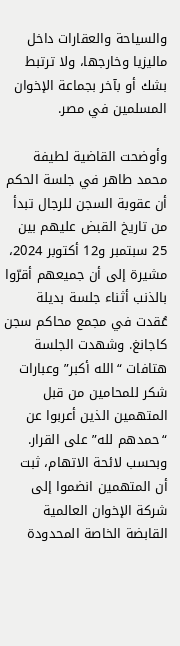والسياحة والعقارات داخل ماليزيا وخارجها، ولا ترتبط بشك أو بآخر بجماعة الإخوان المسلمين في مصر.

وأوضحت القاضية لطيفة محمد طاهر في جلسة الحكم أن عقوبة السجن للرجال تبدأ من تاريخ القبض عليهم بين 25 سبتمبر و12 أكتوبر 2024، مشيرة إلى أن جميعهم أقرّوا بالذنب أثناء جلسة بديلة عُقدت في مجمع محاكم سجن كاجانغ. وشهدت الجلسة هتافات “الله أكبر” وعبارات شكر للمحامين من قبل المتهمين الذين أعربوا عن “حمدهم لله” على القرار.
وبحسب لائحة الاتهام، ثبت أن المتهمين انضموا إلى شركة الإخوان العالمية القابضة الخاصة المحدودة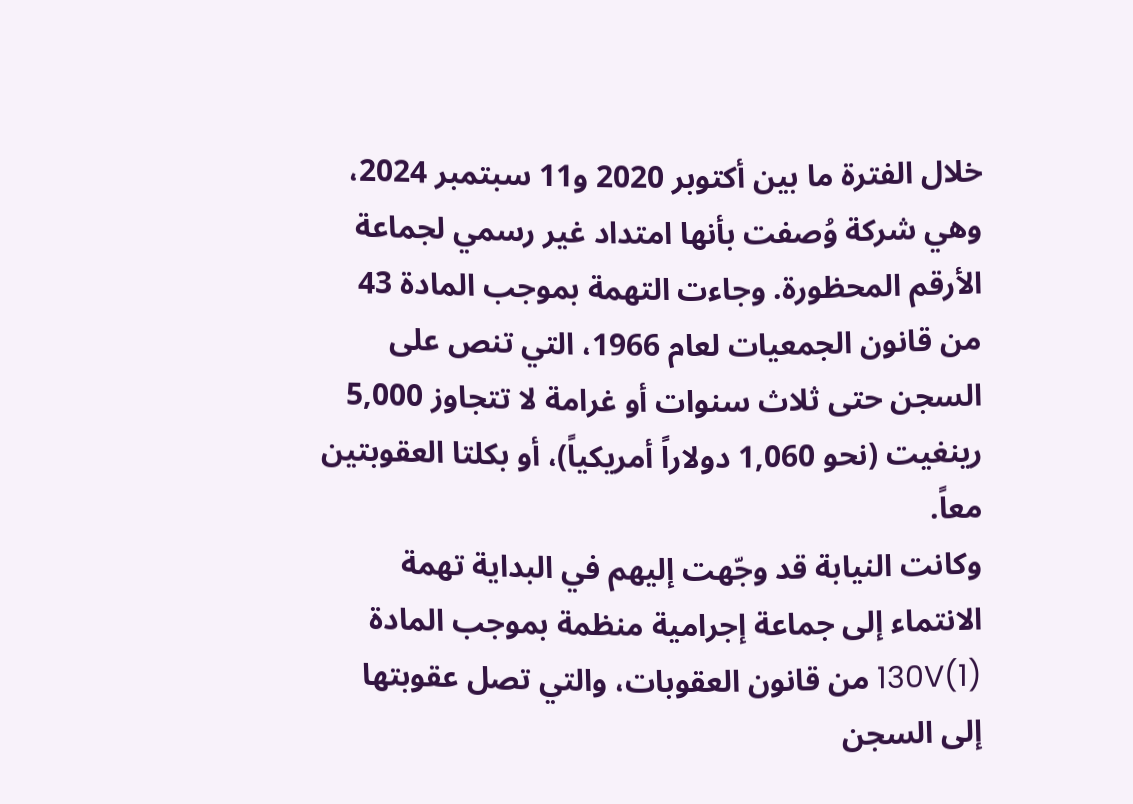خلال الفترة ما بين أكتوبر 2020 و11 سبتمبر 2024، وهي شركة وُصفت بأنها امتداد غير رسمي لجماعة الأرقم المحظورة. وجاءت التهمة بموجب المادة 43 من قانون الجمعيات لعام 1966، التي تنص على السجن حتى ثلاث سنوات أو غرامة لا تتجاوز 5,000 رينغيت (نحو 1,060 دولاراً أمريكياً)، أو بكلتا العقوبتين معاً.
وكانت النيابة قد وجّهت إليهم في البداية تهمة الانتماء إلى جماعة إجرامية منظمة بموجب المادة 130V(1) من قانون العقوبات، والتي تصل عقوبتها إلى السجن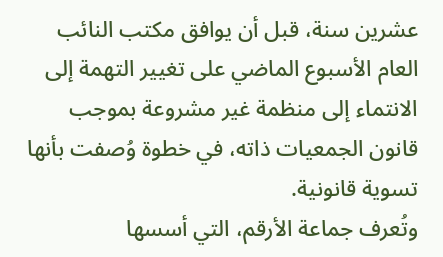عشرين سنة، قبل أن يوافق مكتب النائب العام الأسبوع الماضي على تغيير التهمة إلى الانتماء إلى منظمة غير مشروعة بموجب قانون الجمعيات ذاته، في خطوة وُصفت بأنها تسوية قانونية.
وتُعرف جماعة الأرقم، التي أسسها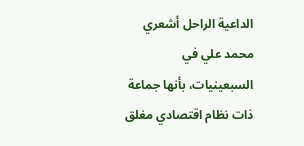الداعية الراحل أشعري محمد علي في السبعينيات، بأنها جماعة ذات نظام اقتصادي مغلق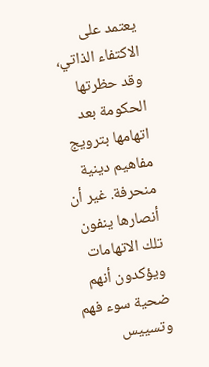يعتمد على الاكتفاء الذاتي، وقد حظرتها الحكومة بعد اتهامها بترويج مفاهيم دينية منحرفة. غير أن أنصارها ينفون تلك الاتهامات ويؤكدون أنهم ضحية سوء فهم وتسييس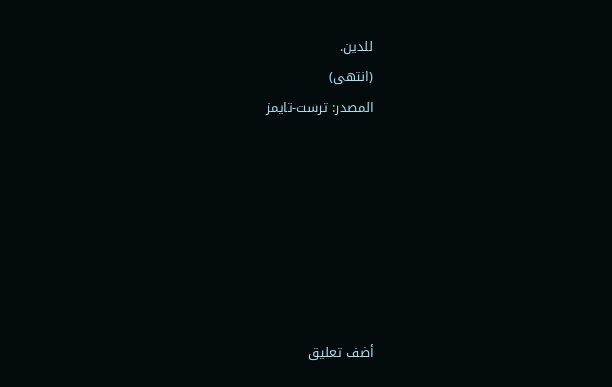للدين.
(انتهى)
المصدر: ترست-تايمز







أضف تعليق